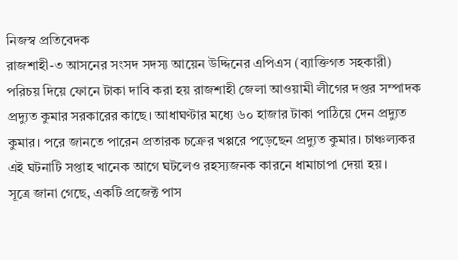নিজস্ব প্রতিবেদক
রাজশাহী-৩ আসনের সংসদ সদস্য আয়েন উদ্দিনের এপিএস (ব্যাক্তিগত সহকারী) পরিচয় দিয়ে ফোনে টাকা দাবি করা হয় রাজশাহী জেলা আওয়ামী লীগের দপ্তর সম্পাদক প্রদ্যুত কুমার সরকারের কাছে। আধাঘণ্টার মধ্যে ৬০ হাজার টাকা পাঠিয়ে দেন প্রদ্যুত কুমার। পরে জানতে পারেন প্রতারক চক্রের খপ্পরে পড়েছেন প্রদ্যুত কুমার। চাঞ্চল্যকর এই ঘটনাটি সপ্তাহ খানেক আগে ঘটলেও রহস্যজনক কারনে ধামাচাপা দেয়া হয়।
সূত্রে জানা গেছে, একটি প্রজেক্ট পাস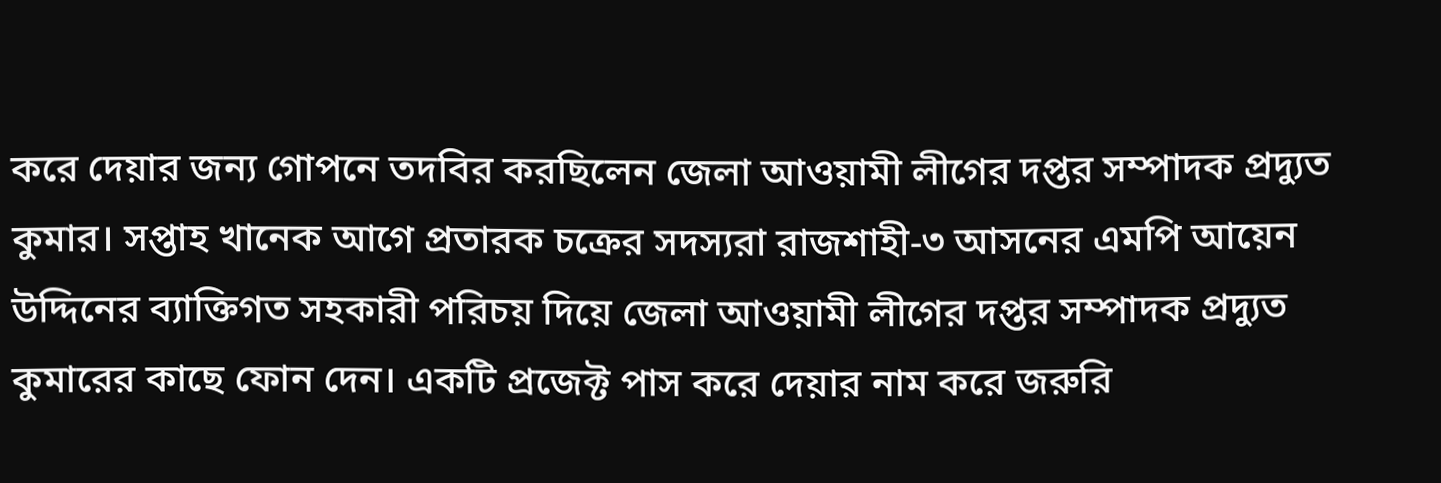করে দেয়ার জন্য গোপনে তদবির করছিলেন জেলা আওয়ামী লীগের দপ্তর সম্পাদক প্রদ্যুত কুমার। সপ্তাহ খানেক আগে প্রতারক চক্রের সদস্যরা রাজশাহী-৩ আসনের এমপি আয়েন উদ্দিনের ব্যাক্তিগত সহকারী পরিচয় দিয়ে জেলা আওয়ামী লীগের দপ্তর সম্পাদক প্রদ্যুত কুমারের কাছে ফোন দেন। একটি প্রজেক্ট পাস করে দেয়ার নাম করে জরুরি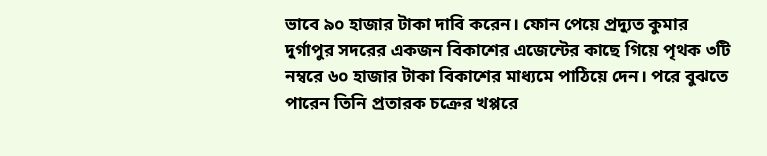ভাবে ৯০ হাজার টাকা দাবি করেন। ফোন পেয়ে প্রদ্যুত কুমার দুর্গাপুর সদরের একজন বিকাশের এজেন্টের কাছে গিয়ে পৃথক ৩টি নম্বরে ৬০ হাজার টাকা বিকাশের মাধ্যমে পাঠিয়ে দেন। পরে বুঝতে পারেন তিনি প্রতারক চক্রের খপ্পরে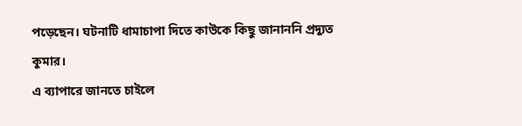পড়েছেন। ঘটনাটি ধামাচাপা দিতে কাউকে কিছু জানাননি প্রদ্যুত কুমার।
এ ব্যাপারে জানতে চাইলে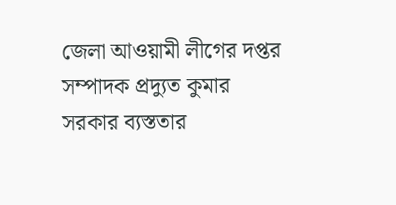জেলা আওয়ামী লীগের দপ্তর সম্পাদক প্রদ্যুত কুমার সরকার ব্যস্ততার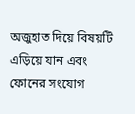অজুহাত দিয়ে বিষয়টি এড়িয়ে যান এবং ফোনের সংযোগ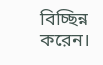বিচ্ছিন্ন করেন।